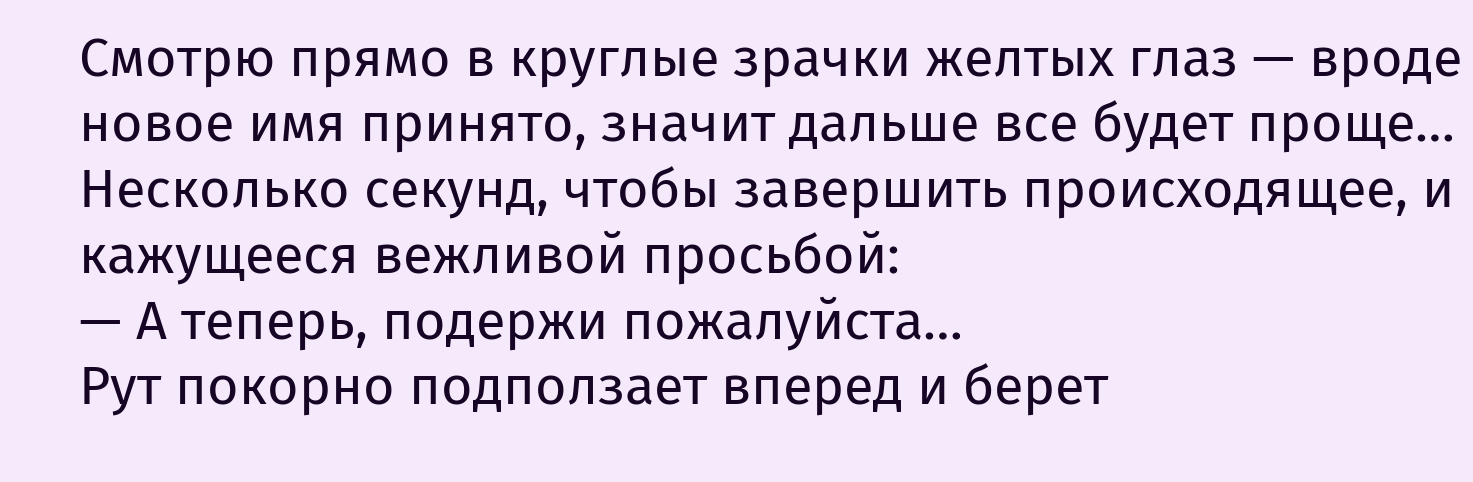Смотрю прямо в круглые зрачки желтых глаз — вроде новое имя принято, значит дальше все будет проще… Несколько секунд, чтобы завершить происходящее, и кажущееся вежливой просьбой:
— А теперь, подержи пожалуйста…
Рут покорно подползает вперед и берет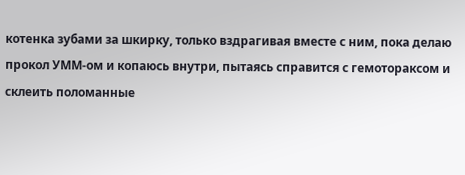котенка зубами за шкирку, только вздрагивая вместе с ним, пока делаю прокол УММ-ом и копаюсь внутри, пытаясь справится с гемотораксом и склеить поломанные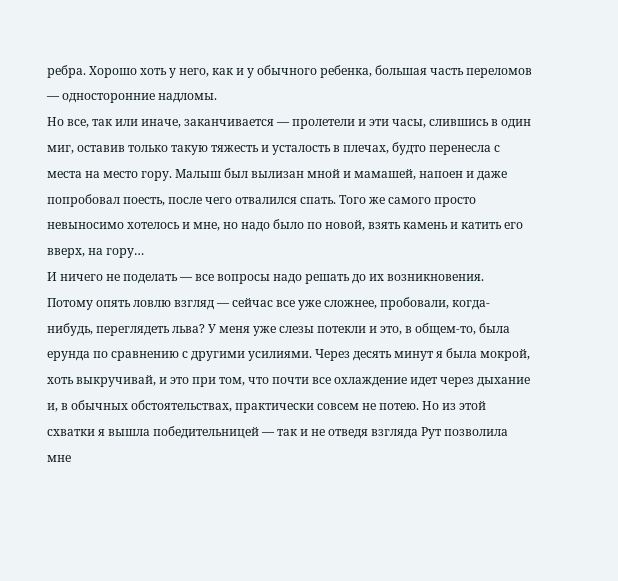ребра. Хорошо хоть у него, как и у обычного ребенка, большая часть переломов — односторонние надломы.
Но все, так или иначе, заканчивается — пролетели и эти часы, слившись в один миг, оставив только такую тяжесть и усталость в плечах, будто перенесла с места на место гору. Малыш был вылизан мной и мамашей, напоен и даже попробовал поесть, после чего отвалился спать. Того же самого просто невыносимо хотелось и мне, но надо было по новой, взять камень и катить его вверх, на гору…
И ничего не поделать — все вопросы надо решать до их возникновения.
Потому опять ловлю взгляд — сейчас все уже сложнее, пробовали, когда-нибудь, переглядеть льва? У меня уже слезы потекли и это, в общем-то, была ерунда по сравнению с другими усилиями. Через десять минут я была мокрой, хоть выкручивай, и это при том, что почти все охлаждение идет через дыхание и, в обычных обстоятельствах, практически совсем не потею. Но из этой схватки я вышла победительницей — так и не отведя взгляда Рут позволила мне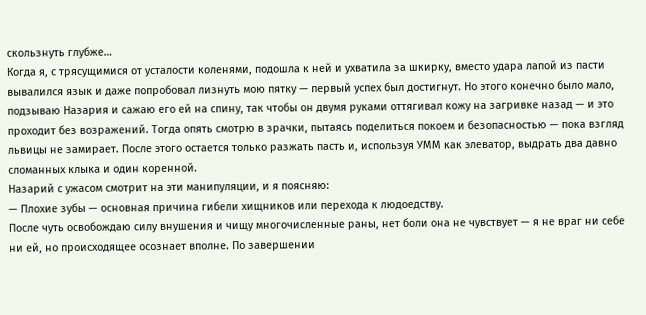скользнуть глубже…
Когда я, с трясущимися от усталости коленями, подошла к ней и ухватила за шкирку, вместо удара лапой из пасти вывалился язык и даже попробовал лизнуть мою пятку — первый успех был достигнут. Но этого конечно было мало, подзываю Назария и сажаю его ей на спину, так чтобы он двумя руками оттягивал кожу на загривке назад — и это проходит без возражений. Тогда опять смотрю в зрачки, пытаясь поделиться покоем и безопасностью — пока взгляд львицы не замирает. После этого остается только разжать пасть и, используя УММ как элеватор, выдрать два давно сломанных клыка и один коренной.
Назарий с ужасом смотрит на эти манипуляции, и я поясняю:
— Плохие зубы — основная причина гибели хищников или перехода к людоедству.
После чуть освобождаю силу внушения и чищу многочисленные раны, нет боли она не чувствует — я не враг ни себе ни ей, но происходящее осознает вполне. По завершении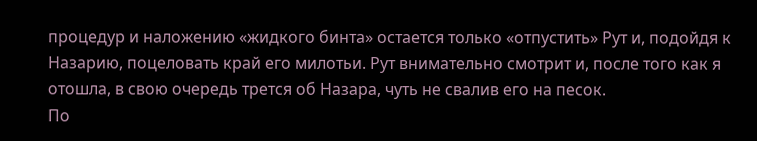процедур и наложению «жидкого бинта» остается только «отпустить» Рут и, подойдя к Назарию, поцеловать край его милотьи. Рут внимательно смотрит и, после того как я отошла, в свою очередь трется об Назара, чуть не свалив его на песок.
По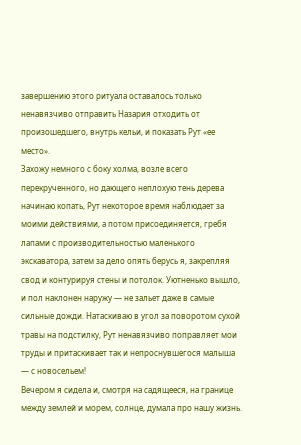завершению этого ритуала оставалось только ненавязчиво отправить Назария отходить от произошедшего, внутрь кельи, и показать Рут «ее место».
Захожу немного с боку холма, возле всего перекрученного, но дающего неплохую тень дерева начинаю копать, Рут некоторое время наблюдает за моими действиями, а потом присоединяется, гребя лапами с производительностью маленького экскаватора, затем за дело опять берусь я, закрепляя свод и контурируя стены и потолок. Уютненько вышло, и пол наклонен наружу — не зальет даже в самые сильные дожди. Натаскиваю в угол за поворотом сухой травы на подстилку, Рут ненавязчиво поправляет мои труды и притаскивает так и непроснувшегося малыша — с новосельем!
Вечером я сидела и, смотря на садящееся, на границе между землей и морем, солнце, думала про нашу жизнь.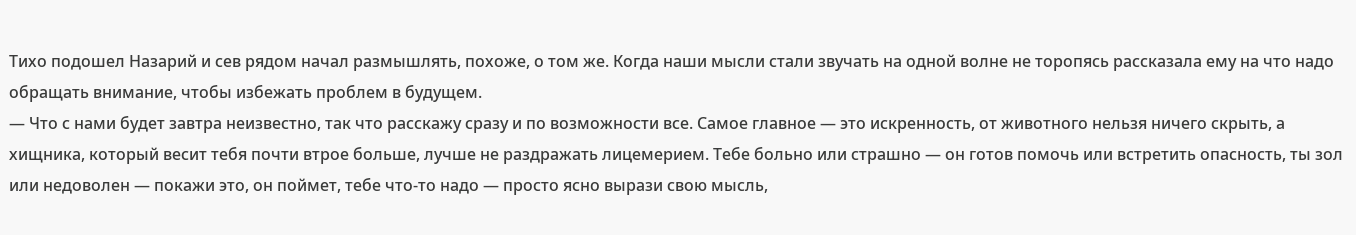Тихо подошел Назарий и сев рядом начал размышлять, похоже, о том же. Когда наши мысли стали звучать на одной волне не торопясь рассказала ему на что надо обращать внимание, чтобы избежать проблем в будущем.
— Что с нами будет завтра неизвестно, так что расскажу сразу и по возможности все. Самое главное — это искренность, от животного нельзя ничего скрыть, а хищника, который весит тебя почти втрое больше, лучше не раздражать лицемерием. Тебе больно или страшно — он готов помочь или встретить опасность, ты зол или недоволен — покажи это, он поймет, тебе что-то надо — просто ясно вырази свою мысль,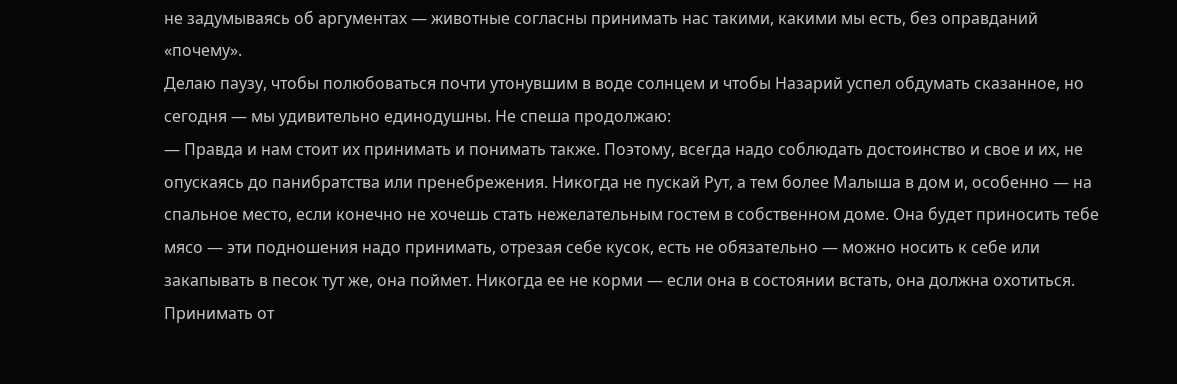не задумываясь об аргументах — животные согласны принимать нас такими, какими мы есть, без оправданий «почему».
Делаю паузу, чтобы полюбоваться почти утонувшим в воде солнцем и чтобы Назарий успел обдумать сказанное, но сегодня — мы удивительно единодушны. Не спеша продолжаю:
— Правда и нам стоит их принимать и понимать также. Поэтому, всегда надо соблюдать достоинство и свое и их, не опускаясь до панибратства или пренебрежения. Никогда не пускай Рут, а тем более Малыша в дом и, особенно — на спальное место, если конечно не хочешь стать нежелательным гостем в собственном доме. Она будет приносить тебе мясо — эти подношения надо принимать, отрезая себе кусок, есть не обязательно — можно носить к себе или закапывать в песок тут же, она поймет. Никогда ее не корми — если она в состоянии встать, она должна охотиться. Принимать от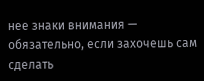нее знаки внимания — обязательно, если захочешь сам сделать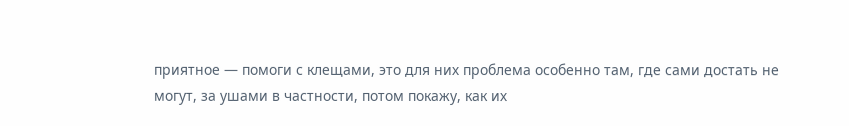приятное — помоги с клещами, это для них проблема особенно там, где сами достать не могут, за ушами в частности, потом покажу, как их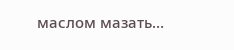маслом мазать…